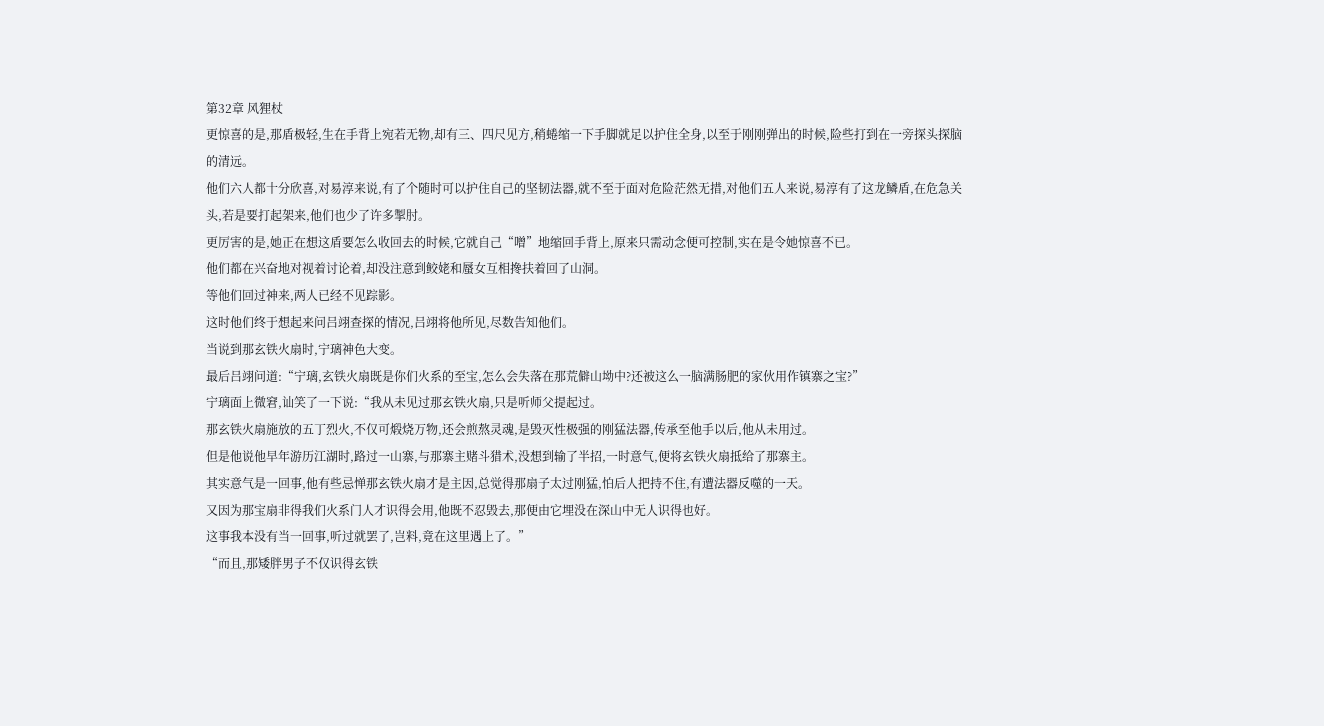第32章 风狸杖
更惊喜的是,那盾极轻,生在手背上宛若无物,却有三、四尺见方,稍蜷缩一下手脚就足以护住全身,以至于刚刚弹出的时候,险些打到在一旁探头探脑的清远。
他们六人都十分欣喜,对易淳来说,有了个随时可以护住自己的坚韧法器,就不至于面对危险茫然无措,对他们五人来说,易淳有了这龙鳞盾,在危急关头,若是要打起架来,他们也少了许多掣肘。
更厉害的是,她正在想这盾要怎么收回去的时候,它就自己“噌”地缩回手背上,原来只需动念便可控制,实在是令她惊喜不已。
他们都在兴奋地对视着讨论着,却没注意到鲛姥和蜃女互相搀扶着回了山洞。
等他们回过神来,两人已经不见踪影。
这时他们终于想起来问吕翊查探的情况,吕翊将他所见,尽数告知他们。
当说到那玄铁火扇时,宁璃神色大变。
最后吕翊问道:“宁璃,玄铁火扇既是你们火系的至宝,怎么会失落在那荒僻山坳中?还被这么一脑满肠肥的家伙用作镇寨之宝?”
宁璃面上微窘,讪笑了一下说:“我从未见过那玄铁火扇,只是听师父提起过。
那玄铁火扇施放的五丁烈火,不仅可煅烧万物,还会煎熬灵魂,是毁灭性极强的刚猛法器,传承至他手以后,他从未用过。
但是他说他早年游历江湖时,路过一山寨,与那寨主赌斗猎术,没想到输了半招,一时意气,便将玄铁火扇抵给了那寨主。
其实意气是一回事,他有些忌惮那玄铁火扇才是主因,总觉得那扇子太过刚猛,怕后人把持不住,有遭法器反噬的一天。
又因为那宝扇非得我们火系门人才识得会用,他既不忍毁去,那便由它埋没在深山中无人识得也好。
这事我本没有当一回事,听过就罢了,岂料,竟在这里遇上了。”
“而且,那矮胖男子不仅识得玄铁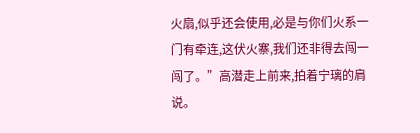火扇,似乎还会使用,必是与你们火系一门有牵连,这伏火寨,我们还非得去闯一闯了。”高潜走上前来,拍着宁璃的肩说。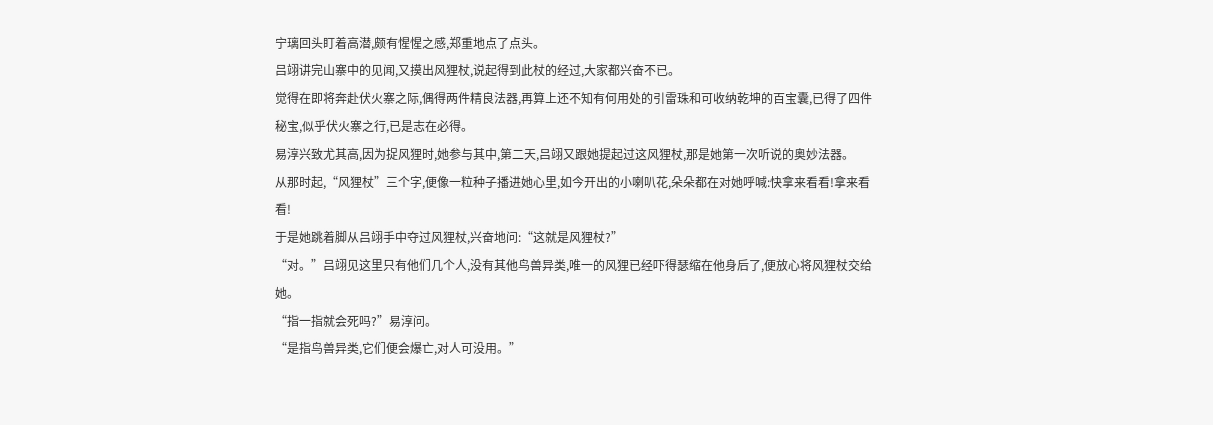宁璃回头盯着高潜,颇有惺惺之感,郑重地点了点头。
吕翊讲完山寨中的见闻,又摸出风狸杖,说起得到此杖的经过,大家都兴奋不已。
觉得在即将奔赴伏火寨之际,偶得两件精良法器,再算上还不知有何用处的引雷珠和可收纳乾坤的百宝囊,已得了四件秘宝,似乎伏火寨之行,已是志在必得。
易淳兴致尤其高,因为捉风狸时,她参与其中,第二天,吕翊又跟她提起过这风狸杖,那是她第一次听说的奥妙法器。
从那时起,“风狸杖”三个字,便像一粒种子播进她心里,如今开出的小喇叭花,朵朵都在对她呼喊:快拿来看看!拿来看看!
于是她跳着脚从吕翊手中夺过风狸杖,兴奋地问:“这就是风狸杖?”
“对。”吕翊见这里只有他们几个人,没有其他鸟兽异类,唯一的风狸已经吓得瑟缩在他身后了,便放心将风狸杖交给她。
“指一指就会死吗?”易淳问。
“是指鸟兽异类,它们便会爆亡,对人可没用。”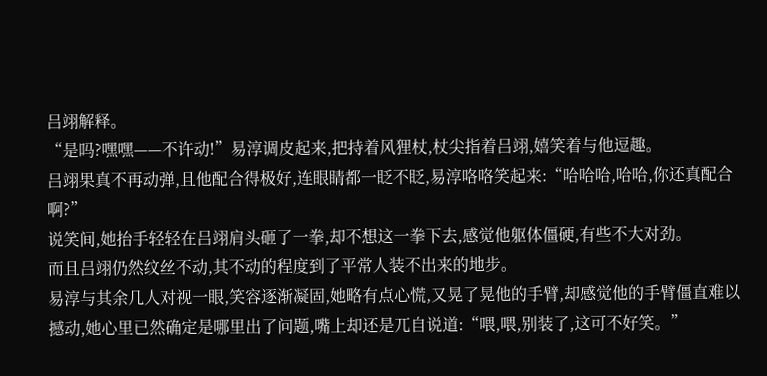吕翊解释。
“是吗?嘿嘿——不许动!”易淳调皮起来,把持着风狸杖,杖尖指着吕翊,嬉笑着与他逗趣。
吕翊果真不再动弹,且他配合得极好,连眼睛都一眨不眨,易淳咯咯笑起来:“哈哈哈,哈哈,你还真配合啊?”
说笑间,她抬手轻轻在吕翊肩头砸了一拳,却不想这一拳下去,感觉他躯体僵硬,有些不大对劲。
而且吕翊仍然纹丝不动,其不动的程度到了平常人装不出来的地步。
易淳与其余几人对视一眼,笑容逐渐凝固,她略有点心慌,又晃了晃他的手臂,却感觉他的手臂僵直难以撼动,她心里已然确定是哪里出了问题,嘴上却还是兀自说道:“喂,喂,别装了,这可不好笑。”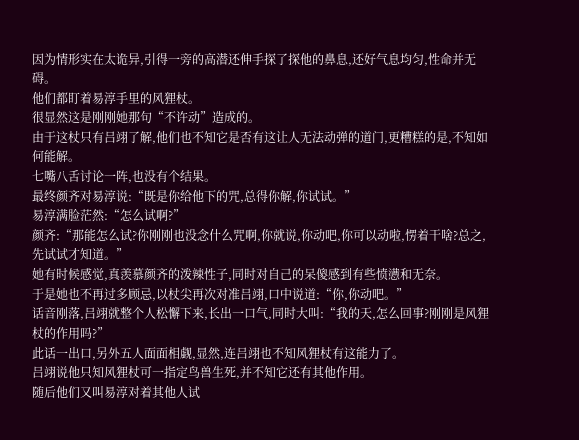因为情形实在太诡异,引得一旁的高潜还伸手探了探他的鼻息,还好气息均匀,性命并无碍。
他们都盯着易淳手里的风狸杖。
很显然这是刚刚她那句“不许动”造成的。
由于这杖只有吕翊了解,他们也不知它是否有这让人无法动弹的道门,更糟糕的是,不知如何能解。
七嘴八舌讨论一阵,也没有个结果。
最终颜齐对易淳说:“既是你给他下的咒,总得你解,你试试。”
易淳满脸茫然:“怎么试啊?”
颜齐:“那能怎么试?你刚刚也没念什么咒啊,你就说,你动吧,你可以动啦,愣着干啥?总之,先试试才知道。”
她有时候感觉,真羡慕颜齐的泼辣性子,同时对自己的呆傻感到有些愤懑和无奈。
于是她也不再过多顾忌,以杖尖再次对准吕翊,口中说道:“你,你动吧。”
话音刚落,吕翊就整个人松懈下来,长出一口气,同时大叫:“我的天,怎么回事?刚刚是风狸杖的作用吗?”
此话一出口,另外五人面面相觑,显然,连吕翊也不知风狸杖有这能力了。
吕翊说他只知风狸杖可一指定鸟兽生死,并不知它还有其他作用。
随后他们又叫易淳对着其他人试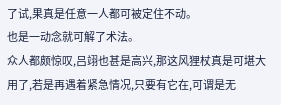了试,果真是任意一人都可被定住不动。
也是一动念就可解了术法。
众人都颇惊叹,吕翊也甚是高兴,那这风狸杖真是可堪大用了,若是再遇着紧急情况,只要有它在,可谓是无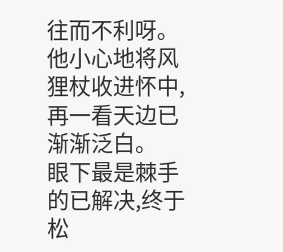往而不利呀。
他小心地将风狸杖收进怀中,再一看天边已渐渐泛白。
眼下最是棘手的已解决,终于松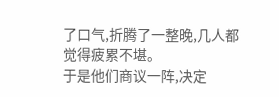了口气,折腾了一整晚,几人都觉得疲累不堪。
于是他们商议一阵,决定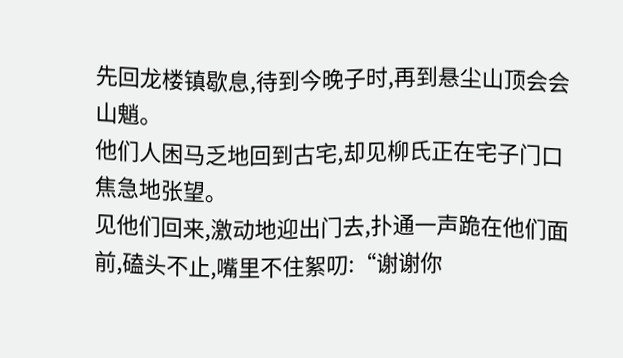先回龙楼镇歇息,待到今晚子时,再到悬尘山顶会会山魈。
他们人困马乏地回到古宅,却见柳氏正在宅子门口焦急地张望。
见他们回来,激动地迎出门去,扑通一声跪在他们面前,磕头不止,嘴里不住絮叨:“谢谢你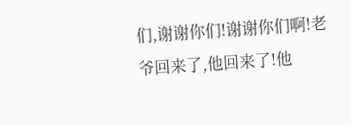们,谢谢你们!谢谢你们啊!老爷回来了,他回来了!他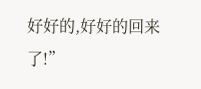好好的,好好的回来了!”